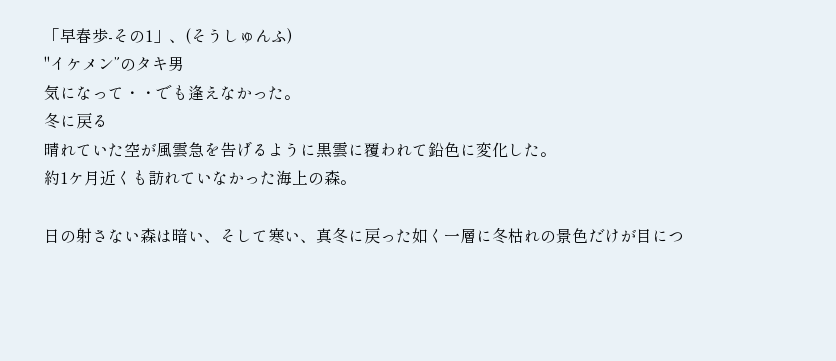「早春歩-その1」、(そうしゅんふ)
"イケメン”のタキ男
気になって・・でも逢えなかった。
冬に戻る
晴れていた空が風雲急を告げるように黒雲に覆われて鉛色に変化した。
約1ケ月近くも訪れていなかった海上の森。

日の射さない森は暗い、そして寒い、真冬に戻った如く一層に冬枯れの景色だけが目につ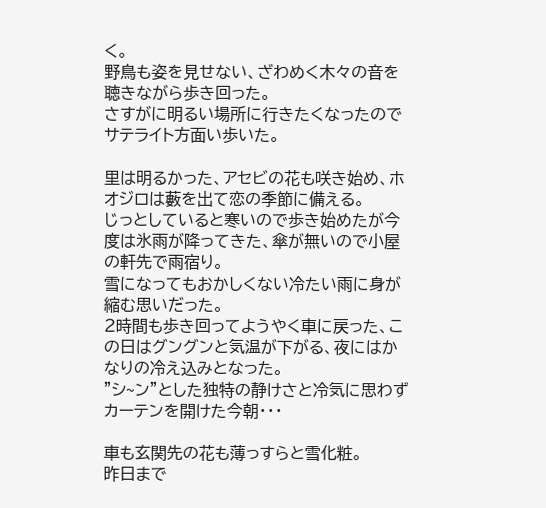く。
野鳥も姿を見せない、ざわめく木々の音を聴きながら歩き回った。
さすがに明るい場所に行きたくなったのでサテライト方面い歩いた。

里は明るかった、アセビの花も咲き始め、ホオジロは藪を出て恋の季節に備える。
じっとしていると寒いので歩き始めたが今度は氷雨が降ってきた、傘が無いので小屋の軒先で雨宿り。
雪になってもおかしくない冷たい雨に身が縮む思いだった。
2時間も歩き回ってようやく車に戻った、この日はグングンと気温が下がる、夜にはかなりの冷え込みとなった。
”シ~ン”とした独特の静けさと冷気に思わずカーテンを開けた今朝・・・

車も玄関先の花も薄っすらと雪化粧。
昨日まで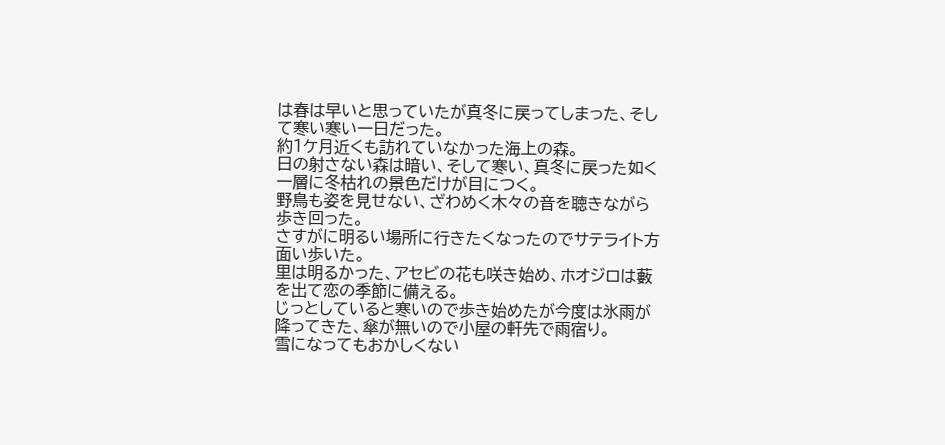は春は早いと思っていたが真冬に戻ってしまった、そして寒い寒い一日だった。
約1ケ月近くも訪れていなかった海上の森。
日の射さない森は暗い、そして寒い、真冬に戻った如く一層に冬枯れの景色だけが目につく。
野鳥も姿を見せない、ざわめく木々の音を聴きながら歩き回った。
さすがに明るい場所に行きたくなったのでサテライト方面い歩いた。
里は明るかった、アセビの花も咲き始め、ホオジロは藪を出て恋の季節に備える。
じっとしていると寒いので歩き始めたが今度は氷雨が降ってきた、傘が無いので小屋の軒先で雨宿り。
雪になってもおかしくない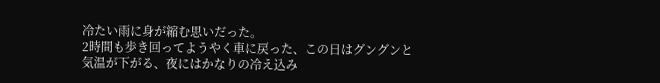冷たい雨に身が縮む思いだった。
2時間も歩き回ってようやく車に戻った、この日はグングンと気温が下がる、夜にはかなりの冷え込み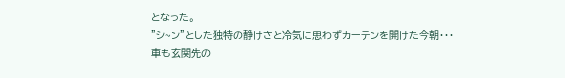となった。
”シ~ン”とした独特の静けさと冷気に思わずカーテンを開けた今朝・・・
車も玄関先の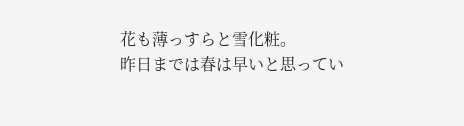花も薄っすらと雪化粧。
昨日までは春は早いと思ってい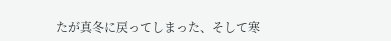たが真冬に戻ってしまった、そして寒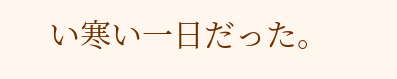い寒い一日だった。